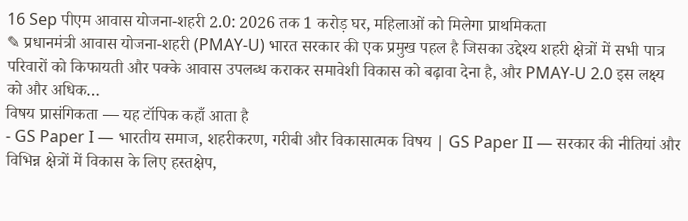16 Sep पीएम आवास योजना-शहरी 2.0: 2026 तक 1 करोड़ घर, महिलाओं को मिलेगा प्राथमिकता
✎ प्रधानमंत्री आवास योजना-शहरी (PMAY-U) भारत सरकार की एक प्रमुख पहल है जिसका उद्देश्य शहरी क्षेत्रों में सभी पात्र परिवारों को किफायती और पक्के आवास उपलब्ध कराकर समावेशी विकास को बढ़ावा देना है, और PMAY-U 2.0 इस लक्ष्य को और अधिक…
विषय प्रासंगिकता — यह टॉपिक कहाँ आता है
- GS Paper I — भारतीय समाज, शहरीकरण, गरीबी और विकासात्मक विषय | GS Paper II — सरकार की नीतियां और विभिन्न क्षेत्रों में विकास के लिए हस्तक्षेप,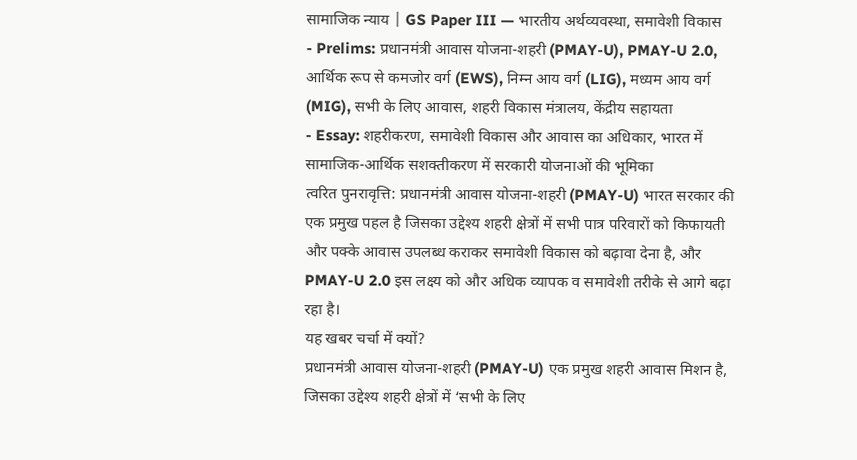सामाजिक न्याय | GS Paper III — भारतीय अर्थव्यवस्था, समावेशी विकास
- Prelims: प्रधानमंत्री आवास योजना-शहरी (PMAY-U), PMAY-U 2.0, आर्थिक रूप से कमजोर वर्ग (EWS), निम्न आय वर्ग (LIG), मध्यम आय वर्ग (MIG), सभी के लिए आवास, शहरी विकास मंत्रालय, केंद्रीय सहायता
- Essay: शहरीकरण, समावेशी विकास और आवास का अधिकार, भारत में सामाजिक-आर्थिक सशक्तीकरण में सरकारी योजनाओं की भूमिका
त्वरित पुनरावृत्ति: प्रधानमंत्री आवास योजना-शहरी (PMAY-U) भारत सरकार की एक प्रमुख पहल है जिसका उद्देश्य शहरी क्षेत्रों में सभी पात्र परिवारों को किफायती और पक्के आवास उपलब्ध कराकर समावेशी विकास को बढ़ावा देना है, और PMAY-U 2.0 इस लक्ष्य को और अधिक व्यापक व समावेशी तरीके से आगे बढ़ा रहा है।
यह खबर चर्चा में क्यों?
प्रधानमंत्री आवास योजना-शहरी (PMAY-U) एक प्रमुख शहरी आवास मिशन है, जिसका उद्देश्य शहरी क्षेत्रों में ‘सभी के लिए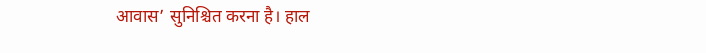आवास’ सुनिश्चित करना है। हाल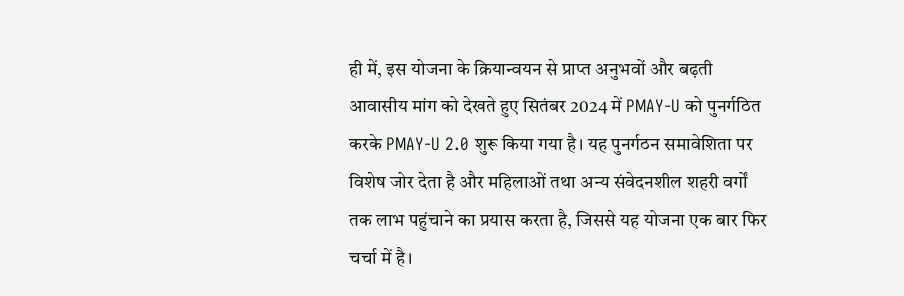ही में, इस योजना के क्रियान्वयन से प्राप्त अनुभवों और बढ़ती आवासीय मांग को देखते हुए सितंबर 2024 में PMAY-U को पुनर्गठित करके PMAY-U 2.0 शुरू किया गया है। यह पुनर्गठन समावेशिता पर विशेष जोर देता है और महिलाओं तथा अन्य संवेदनशील शहरी वर्गों तक लाभ पहुंचाने का प्रयास करता है, जिससे यह योजना एक बार फिर चर्चा में है।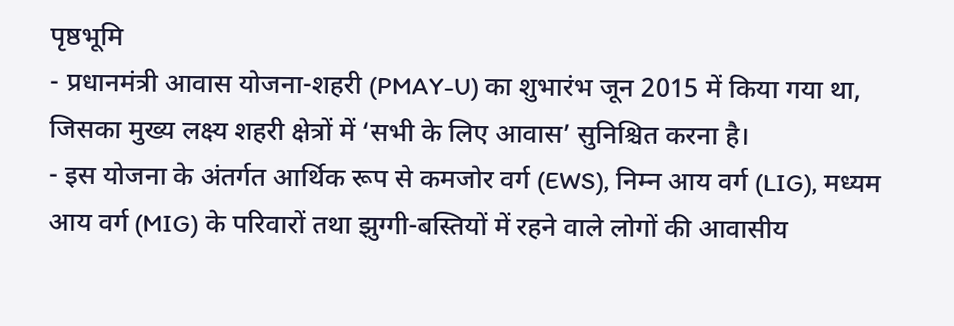पृष्ठभूमि
- प्रधानमंत्री आवास योजना-शहरी (PMAY-U) का शुभारंभ जून 2015 में किया गया था, जिसका मुख्य लक्ष्य शहरी क्षेत्रों में ‘सभी के लिए आवास’ सुनिश्चित करना है।
- इस योजना के अंतर्गत आर्थिक रूप से कमजोर वर्ग (EWS), निम्न आय वर्ग (LIG), मध्यम आय वर्ग (MIG) के परिवारों तथा झुग्गी-बस्तियों में रहने वाले लोगों की आवासीय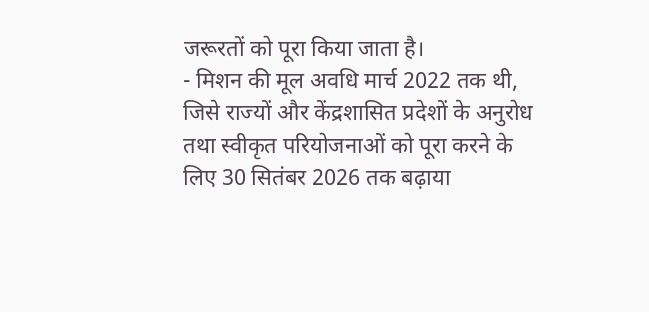जरूरतों को पूरा किया जाता है।
- मिशन की मूल अवधि मार्च 2022 तक थी, जिसे राज्यों और केंद्रशासित प्रदेशों के अनुरोध तथा स्वीकृत परियोजनाओं को पूरा करने के लिए 30 सितंबर 2026 तक बढ़ाया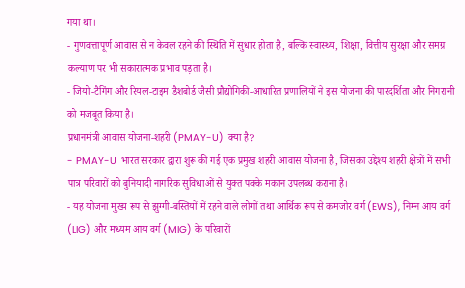गया था।
- गुणवत्तापूर्ण आवास से न केवल रहने की स्थिति में सुधार होता है, बल्कि स्वास्थ्य, शिक्षा, वित्तीय सुरक्षा और समग्र कल्याण पर भी सकारात्मक प्रभाव पड़ता है।
- जियो-टैगिंग और रियल-टाइम डैशबोर्ड जैसी प्रौद्योगिकी-आधारित प्रणालियों ने इस योजना की पारदर्शिता और निगरानी को मजबूत किया है।
प्रधानमंत्री आवास योजना-शहरी (PMAY-U) क्या है?
- PMAY-U भारत सरकार द्वारा शुरू की गई एक प्रमुख शहरी आवास योजना है, जिसका उद्देश्य शहरी क्षेत्रों में सभी पात्र परिवारों को बुनियादी नागरिक सुविधाओं से युक्त पक्के मकान उपलब्ध कराना है।
- यह योजना मुख्य रूप से झुग्गी-बस्तियों में रहने वाले लोगों तथा आर्थिक रूप से कमजोर वर्ग (EWS), निम्न आय वर्ग (LIG) और मध्यम आय वर्ग (MIG) के परिवारों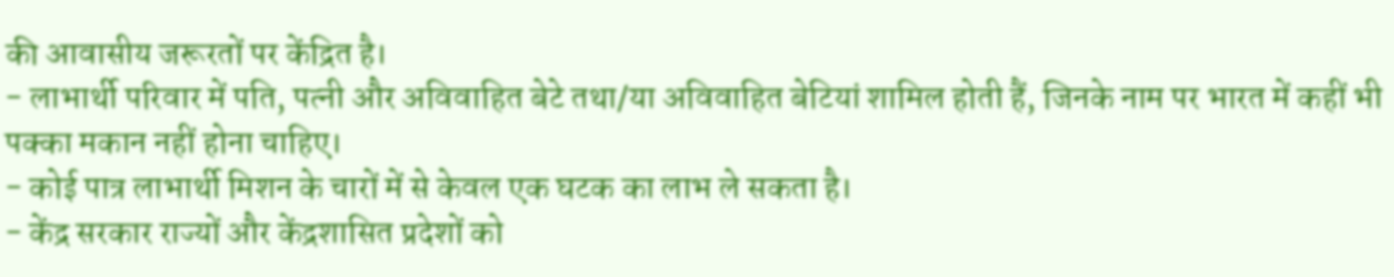की आवासीय जरूरतों पर केंद्रित है।
- लाभार्थी परिवार में पति, पत्नी और अविवाहित बेटे तथा/या अविवाहित बेटियां शामिल होती हैं, जिनके नाम पर भारत में कहीं भी पक्का मकान नहीं होना चाहिए।
- कोई पात्र लाभार्थी मिशन के चारों में से केवल एक घटक का लाभ ले सकता है।
- केंद्र सरकार राज्यों और केंद्रशासित प्रदेशों को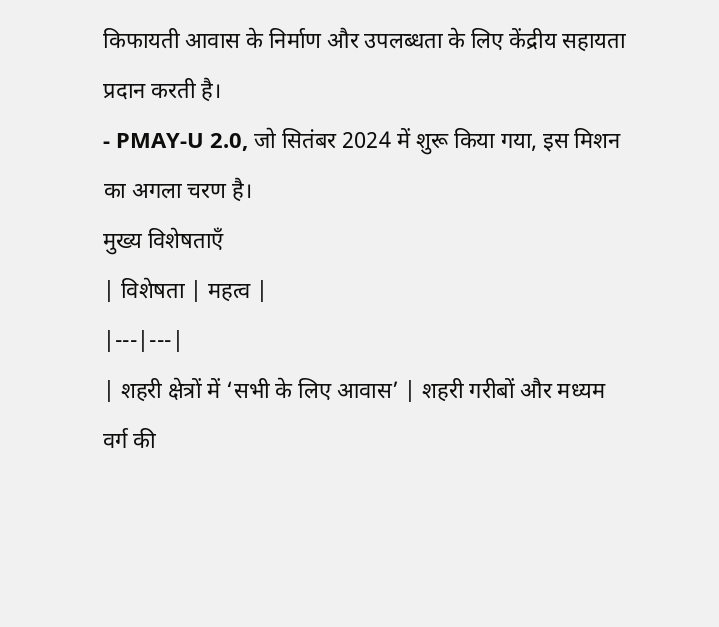किफायती आवास के निर्माण और उपलब्धता के लिए केंद्रीय सहायता प्रदान करती है।
- PMAY-U 2.0, जो सितंबर 2024 में शुरू किया गया, इस मिशन का अगला चरण है।
मुख्य विशेषताएँ
| विशेषता | महत्व |
|---|---|
| शहरी क्षेत्रों में ‘सभी के लिए आवास’ | शहरी गरीबों और मध्यम वर्ग की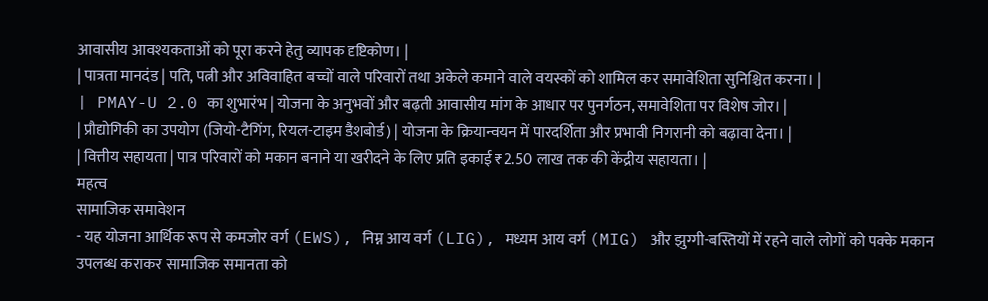आवासीय आवश्यकताओं को पूरा करने हेतु व्यापक दृष्टिकोण। |
| पात्रता मानदंड | पति, पत्नी और अविवाहित बच्चों वाले परिवारों तथा अकेले कमाने वाले वयस्कों को शामिल कर समावेशिता सुनिश्चित करना। |
| PMAY-U 2.0 का शुभारंभ | योजना के अनुभवों और बढ़ती आवासीय मांग के आधार पर पुनर्गठन, समावेशिता पर विशेष जोर। |
| प्रौद्योगिकी का उपयोग (जियो-टैगिंग, रियल-टाइम डैशबोर्ड) | योजना के क्रियान्वयन में पारदर्शिता और प्रभावी निगरानी को बढ़ावा देना। |
| वित्तीय सहायता | पात्र परिवारों को मकान बनाने या खरीदने के लिए प्रति इकाई ₹2.50 लाख तक की केंद्रीय सहायता। |
महत्व
सामाजिक समावेशन
- यह योजना आर्थिक रूप से कमजोर वर्ग (EWS), निम्न आय वर्ग (LIG), मध्यम आय वर्ग (MIG) और झुग्गी-बस्तियों में रहने वाले लोगों को पक्के मकान उपलब्ध कराकर सामाजिक समानता को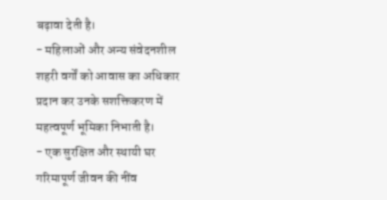बढ़ावा देती है।
- महिलाओं और अन्य संवेदनशील शहरी वर्गों को आवास का अधिकार प्रदान कर उनके सशक्तिकरण में महत्वपूर्ण भूमिका निभाती है।
- एक सुरक्षित और स्थायी घर गरिमापूर्ण जीवन की नींव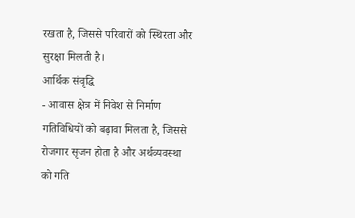रखता है, जिससे परिवारों को स्थिरता और सुरक्षा मिलती है।
आर्थिक संवृद्धि
- आवास क्षेत्र में निवेश से निर्माण गतिविधियों को बढ़ावा मिलता है, जिससे रोजगार सृजन होता है और अर्थव्यवस्था को गति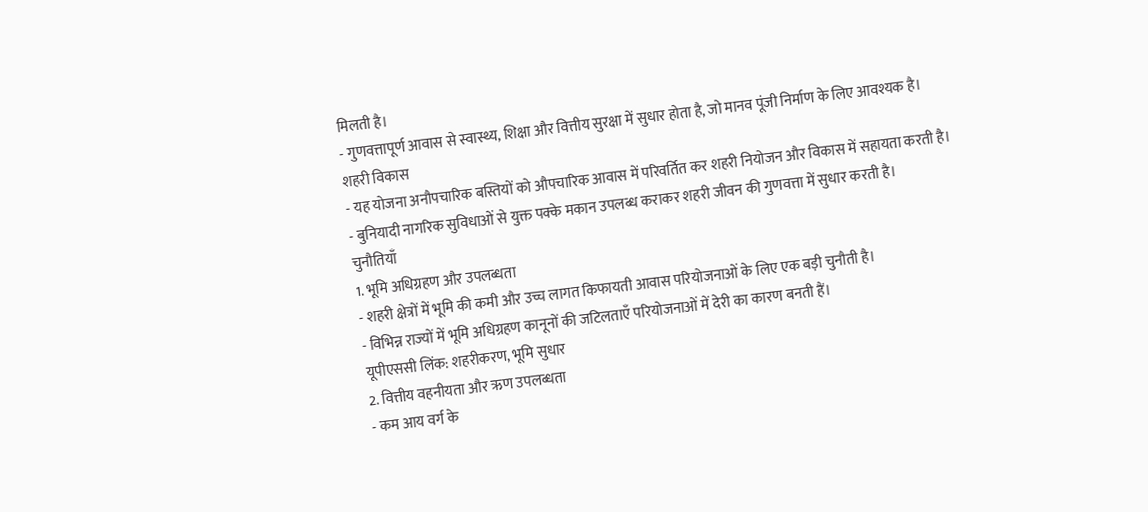मिलती है।
- गुणवत्तापूर्ण आवास से स्वास्थ्य, शिक्षा और वित्तीय सुरक्षा में सुधार होता है, जो मानव पूंजी निर्माण के लिए आवश्यक है।
शहरी विकास
- यह योजना अनौपचारिक बस्तियों को औपचारिक आवास में परिवर्तित कर शहरी नियोजन और विकास में सहायता करती है।
- बुनियादी नागरिक सुविधाओं से युक्त पक्के मकान उपलब्ध कराकर शहरी जीवन की गुणवत्ता में सुधार करती है।
चुनौतियाँ
1. भूमि अधिग्रहण और उपलब्धता
- शहरी क्षेत्रों में भूमि की कमी और उच्च लागत किफायती आवास परियोजनाओं के लिए एक बड़ी चुनौती है।
- विभिन्न राज्यों में भूमि अधिग्रहण कानूनों की जटिलताएँ परियोजनाओं में देरी का कारण बनती हैं।
यूपीएससी लिंक: शहरीकरण, भूमि सुधार
2. वित्तीय वहनीयता और ऋण उपलब्धता
- कम आय वर्ग के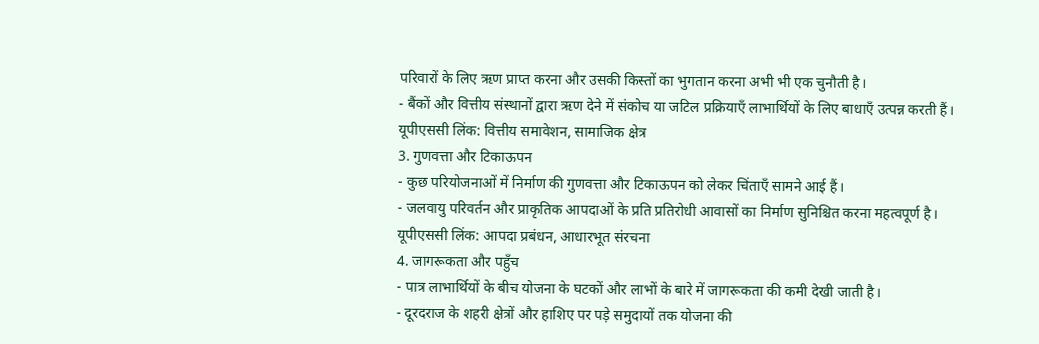परिवारों के लिए ऋण प्राप्त करना और उसकी किस्तों का भुगतान करना अभी भी एक चुनौती है।
- बैंकों और वित्तीय संस्थानों द्वारा ऋण देने में संकोच या जटिल प्रक्रियाएँ लाभार्थियों के लिए बाधाएँ उत्पन्न करती हैं।
यूपीएससी लिंक: वित्तीय समावेशन, सामाजिक क्षेत्र
3. गुणवत्ता और टिकाऊपन
- कुछ परियोजनाओं में निर्माण की गुणवत्ता और टिकाऊपन को लेकर चिंताएँ सामने आई हैं।
- जलवायु परिवर्तन और प्राकृतिक आपदाओं के प्रति प्रतिरोधी आवासों का निर्माण सुनिश्चित करना महत्वपूर्ण है।
यूपीएससी लिंक: आपदा प्रबंधन, आधारभूत संरचना
4. जागरूकता और पहुँच
- पात्र लाभार्थियों के बीच योजना के घटकों और लाभों के बारे में जागरूकता की कमी देखी जाती है।
- दूरदराज के शहरी क्षेत्रों और हाशिए पर पड़े समुदायों तक योजना की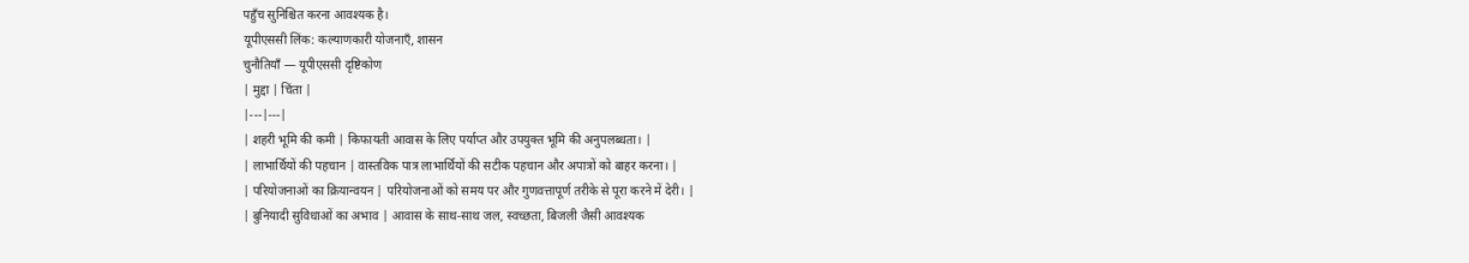पहुँच सुनिश्चित करना आवश्यक है।
यूपीएससी लिंक: कल्याणकारी योजनाएँ, शासन
चुनौतियाँ — यूपीएससी दृष्टिकोण
| मुद्दा | चिंता |
|---|---|
| शहरी भूमि की कमी | किफायती आवास के लिए पर्याप्त और उपयुक्त भूमि की अनुपलब्धता। |
| लाभार्थियों की पहचान | वास्तविक पात्र लाभार्थियों की सटीक पहचान और अपात्रों को बाहर करना। |
| परियोजनाओं का क्रियान्वयन | परियोजनाओं को समय पर और गुणवत्तापूर्ण तरीके से पूरा करने में देरी। |
| बुनियादी सुविधाओं का अभाव | आवास के साथ-साथ जल, स्वच्छता, बिजली जैसी आवश्यक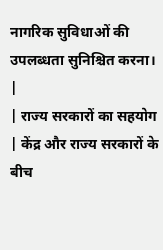नागरिक सुविधाओं की उपलब्धता सुनिश्चित करना। |
| राज्य सरकारों का सहयोग | केंद्र और राज्य सरकारों के बीच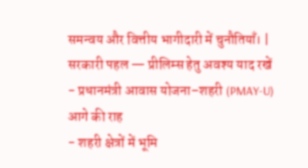समन्वय और वित्तीय भागीदारी में चुनौतियाँ। |
सरकारी पहल — प्रीलिम्स हेतु अवश्य याद रखें
- प्रधानमंत्री आवास योजना–शहरी (PMAY-U)
आगे की राह
- शहरी क्षेत्रों में भूमि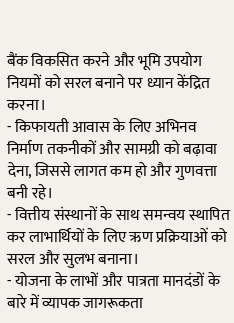बैंक विकसित करने और भूमि उपयोग नियमों को सरल बनाने पर ध्यान केंद्रित करना।
- किफायती आवास के लिए अभिनव निर्माण तकनीकों और सामग्री को बढ़ावा देना, जिससे लागत कम हो और गुणवत्ता बनी रहे।
- वित्तीय संस्थानों के साथ समन्वय स्थापित कर लाभार्थियों के लिए ऋण प्रक्रियाओं को सरल और सुलभ बनाना।
- योजना के लाभों और पात्रता मानदंडों के बारे में व्यापक जागरूकता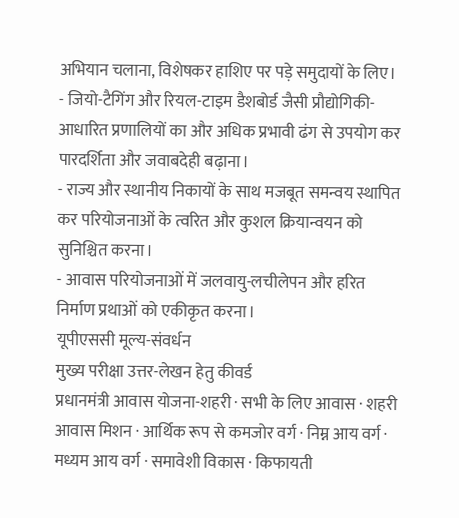अभियान चलाना, विशेषकर हाशिए पर पड़े समुदायों के लिए।
- जियो-टैगिंग और रियल-टाइम डैशबोर्ड जैसी प्रौद्योगिकी-आधारित प्रणालियों का और अधिक प्रभावी ढंग से उपयोग कर पारदर्शिता और जवाबदेही बढ़ाना।
- राज्य और स्थानीय निकायों के साथ मजबूत समन्वय स्थापित कर परियोजनाओं के त्वरित और कुशल क्रियान्वयन को सुनिश्चित करना।
- आवास परियोजनाओं में जलवायु-लचीलेपन और हरित निर्माण प्रथाओं को एकीकृत करना।
यूपीएससी मूल्य-संवर्धन
मुख्य परीक्षा उत्तर-लेखन हेतु कीवर्ड
प्रधानमंत्री आवास योजना-शहरी · सभी के लिए आवास · शहरी आवास मिशन · आर्थिक रूप से कमजोर वर्ग · निम्न आय वर्ग · मध्यम आय वर्ग · समावेशी विकास · किफायती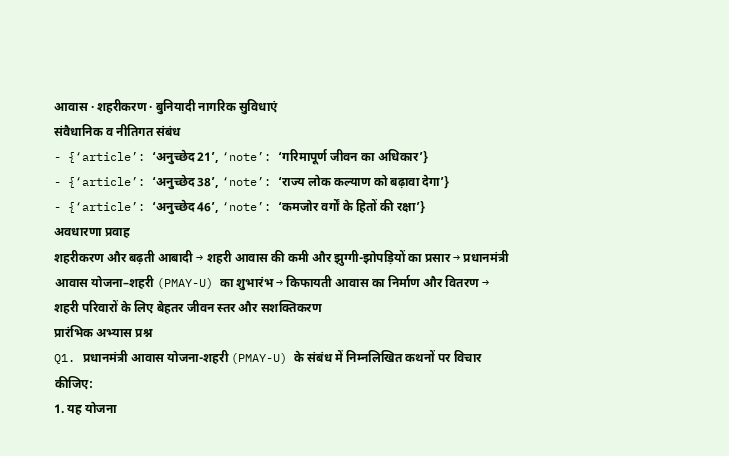आवास · शहरीकरण · बुनियादी नागरिक सुविधाएं
संवैधानिक व नीतिगत संबंध
- {‘article’: ‘अनुच्छेद 21’, ‘note’: ‘गरिमापूर्ण जीवन का अधिकार’}
- {‘article’: ‘अनुच्छेद 38’, ‘note’: ‘राज्य लोक कल्याण को बढ़ावा देगा’}
- {‘article’: ‘अनुच्छेद 46’, ‘note’: ‘कमजोर वर्गों के हितों की रक्षा’}
अवधारणा प्रवाह
शहरीकरण और बढ़ती आबादी → शहरी आवास की कमी और झुग्गी-झोपड़ियों का प्रसार → प्रधानमंत्री आवास योजना–शहरी (PMAY-U) का शुभारंभ → किफायती आवास का निर्माण और वितरण → शहरी परिवारों के लिए बेहतर जीवन स्तर और सशक्तिकरण
प्रारंभिक अभ्यास प्रश्न
Q1. प्रधानमंत्री आवास योजना-शहरी (PMAY-U) के संबंध में निम्नलिखित कथनों पर विचार कीजिए:
1. यह योजना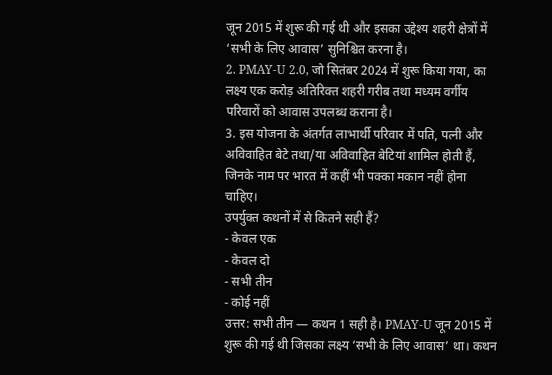जून 2015 में शुरू की गई थी और इसका उद्देश्य शहरी क्षेत्रों में ‘सभी के लिए आवास’ सुनिश्चित करना है।
2. PMAY-U 2.0, जो सितंबर 2024 में शुरू किया गया, का लक्ष्य एक करोड़ अतिरिक्त शहरी गरीब तथा मध्यम वर्गीय परिवारों को आवास उपलब्ध कराना है।
3. इस योजना के अंतर्गत लाभार्थी परिवार में पति, पत्नी और अविवाहित बेटे तथा/या अविवाहित बेटियां शामिल होती हैं, जिनके नाम पर भारत में कहीं भी पक्का मकान नहीं होना चाहिए।
उपर्युक्त कथनों में से कितने सही हैं?
- केवल एक
- केवल दो
- सभी तीन
- कोई नहीं
उत्तर: सभी तीन — कथन 1 सही है। PMAY-U जून 2015 में शुरू की गई थी जिसका लक्ष्य ‘सभी के लिए आवास’ था। कथन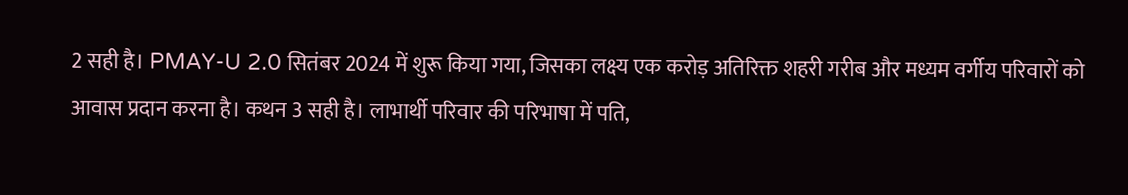2 सही है। PMAY-U 2.0 सितंबर 2024 में शुरू किया गया, जिसका लक्ष्य एक करोड़ अतिरिक्त शहरी गरीब और मध्यम वर्गीय परिवारों को आवास प्रदान करना है। कथन 3 सही है। लाभार्थी परिवार की परिभाषा में पति,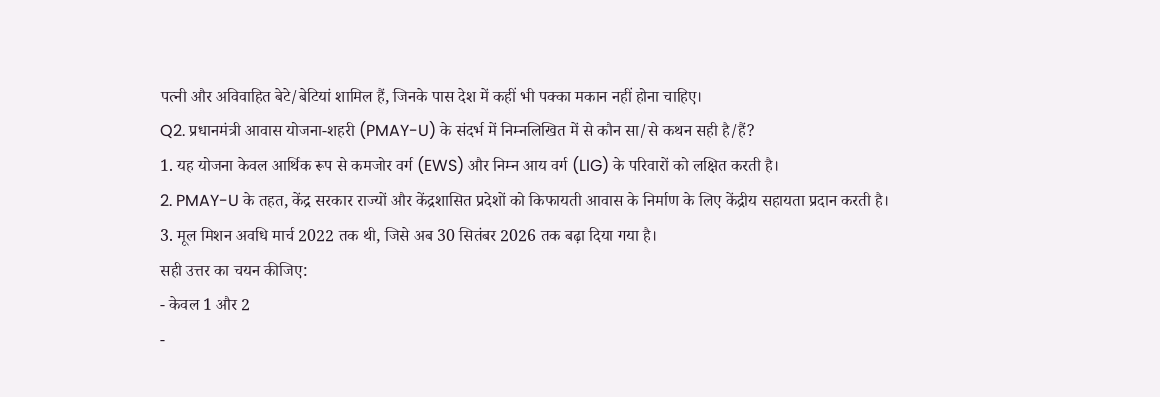पत्नी और अविवाहित बेटे/बेटियां शामिल हैं, जिनके पास देश में कहीं भी पक्का मकान नहीं होना चाहिए।
Q2. प्रधानमंत्री आवास योजना-शहरी (PMAY-U) के संदर्भ में निम्नलिखित में से कौन सा/से कथन सही है/हैं?
1. यह योजना केवल आर्थिक रूप से कमजोर वर्ग (EWS) और निम्न आय वर्ग (LIG) के परिवारों को लक्षित करती है।
2. PMAY-U के तहत, केंद्र सरकार राज्यों और केंद्रशासित प्रदेशों को किफायती आवास के निर्माण के लिए केंद्रीय सहायता प्रदान करती है।
3. मूल मिशन अवधि मार्च 2022 तक थी, जिसे अब 30 सितंबर 2026 तक बढ़ा दिया गया है।
सही उत्तर का चयन कीजिए:
- केवल 1 और 2
-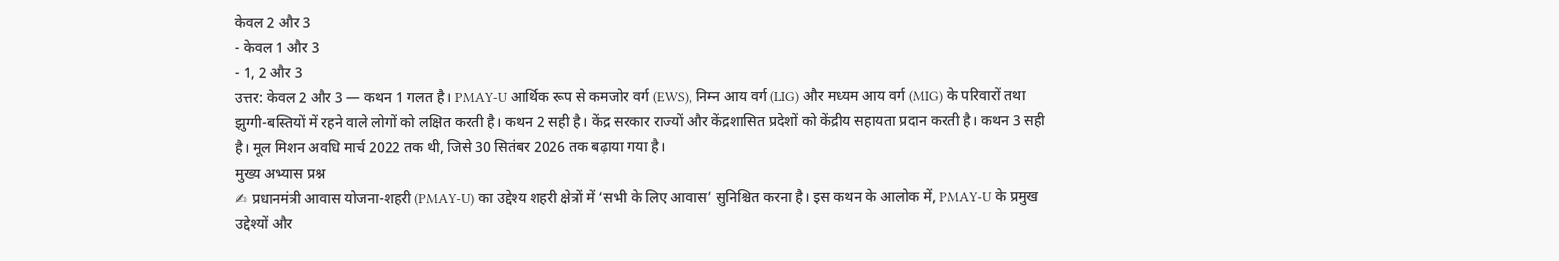केवल 2 और 3
- केवल 1 और 3
- 1, 2 और 3
उत्तर: केवल 2 और 3 — कथन 1 गलत है। PMAY-U आर्थिक रूप से कमजोर वर्ग (EWS), निम्न आय वर्ग (LIG) और मध्यम आय वर्ग (MIG) के परिवारों तथा झुग्गी-बस्तियों में रहने वाले लोगों को लक्षित करती है। कथन 2 सही है। केंद्र सरकार राज्यों और केंद्रशासित प्रदेशों को केंद्रीय सहायता प्रदान करती है। कथन 3 सही है। मूल मिशन अवधि मार्च 2022 तक थी, जिसे 30 सितंबर 2026 तक बढ़ाया गया है।
मुख्य अभ्यास प्रश्न
✍ प्रधानमंत्री आवास योजना-शहरी (PMAY-U) का उद्देश्य शहरी क्षेत्रों में ‘सभी के लिए आवास’ सुनिश्चित करना है। इस कथन के आलोक में, PMAY-U के प्रमुख उद्देश्यों और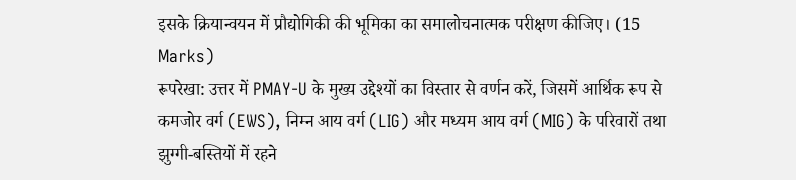इसके क्रियान्वयन में प्रौद्योगिकी की भूमिका का समालोचनात्मक परीक्षण कीजिए। (15 Marks)
रूपरेखा: उत्तर में PMAY-U के मुख्य उद्देश्यों का विस्तार से वर्णन करें, जिसमें आर्थिक रूप से कमजोर वर्ग (EWS), निम्न आय वर्ग (LIG) और मध्यम आय वर्ग (MIG) के परिवारों तथा झुग्गी-बस्तियों में रहने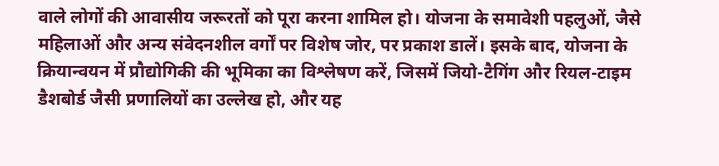वाले लोगों की आवासीय जरूरतों को पूरा करना शामिल हो। योजना के समावेशी पहलुओं, जैसे महिलाओं और अन्य संवेदनशील वर्गों पर विशेष जोर, पर प्रकाश डालें। इसके बाद, योजना के क्रियान्वयन में प्रौद्योगिकी की भूमिका का विश्लेषण करें, जिसमें जियो-टैगिंग और रियल-टाइम डैशबोर्ड जैसी प्रणालियों का उल्लेख हो, और यह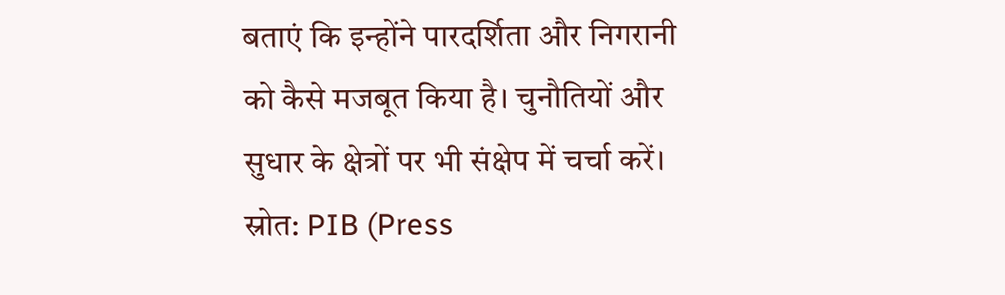बताएं कि इन्होंने पारदर्शिता और निगरानी को कैसे मजबूत किया है। चुनौतियों और सुधार के क्षेत्रों पर भी संक्षेप में चर्चा करें।
स्रोत: PIB (Press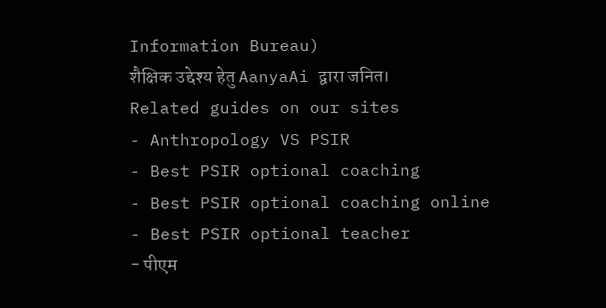Information Bureau)
शैक्षिक उद्देश्य हेतु AanyaAi द्वारा जनित।
Related guides on our sites
- Anthropology VS PSIR
- Best PSIR optional coaching
- Best PSIR optional coaching online
- Best PSIR optional teacher
- पीएम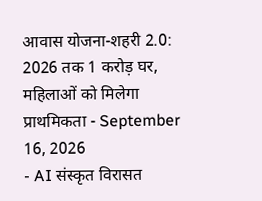आवास योजना-शहरी 2.0: 2026 तक 1 करोड़ घर, महिलाओं को मिलेगा प्राथमिकता - September 16, 2026
- AI संस्कृत विरासत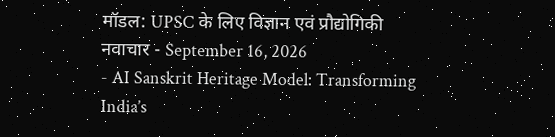मॉडल: UPSC के लिए विज्ञान एवं प्रौद्योगिकी नवाचार - September 16, 2026
- AI Sanskrit Heritage Model: Transforming India’s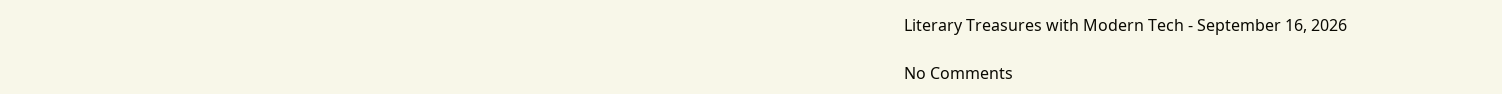Literary Treasures with Modern Tech - September 16, 2026

No Comments